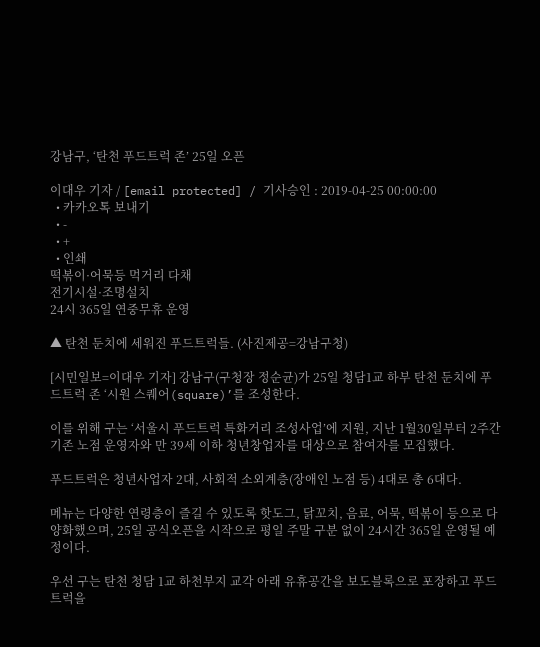강남구, ‘탄천 푸드트럭 존’ 25일 오픈

이대우 기자 / [email protected] / 기사승인 : 2019-04-25 00:00:00
  • 카카오톡 보내기
  • -
  • +
  • 인쇄
떡볶이·어묵등 먹거리 다채
전기시설·조명설치
24시 365일 연중무휴 운영

▲ 탄천 둔치에 세워진 푸드트럭들. (사진제공=강남구청)

[시민일보=이대우 기자] 강남구(구청장 정순균)가 25일 청담1교 하부 탄천 둔치에 푸드트럭 존 ‘시원 스퀘어(square)’를 조성한다.

이를 위해 구는 ‘서울시 푸드트럭 특화거리 조성사업’에 지원, 지난 1월30일부터 2주간 기존 노점 운영자와 만 39세 이하 청년창업자를 대상으로 참여자를 모집했다.

푸드트럭은 청년사업자 2대, 사회적 소외계층(장애인 노점 등) 4대로 총 6대다.

메뉴는 다양한 연령층이 즐길 수 있도록 핫도그, 닭꼬치, 음료, 어묵, 떡볶이 등으로 다양화했으며, 25일 공식오픈을 시작으로 평일 주말 구분 없이 24시간 365일 운영될 예정이다.

우선 구는 탄천 청담 1교 하천부지 교각 아래 유휴공간을 보도블록으로 포장하고 푸드트럭을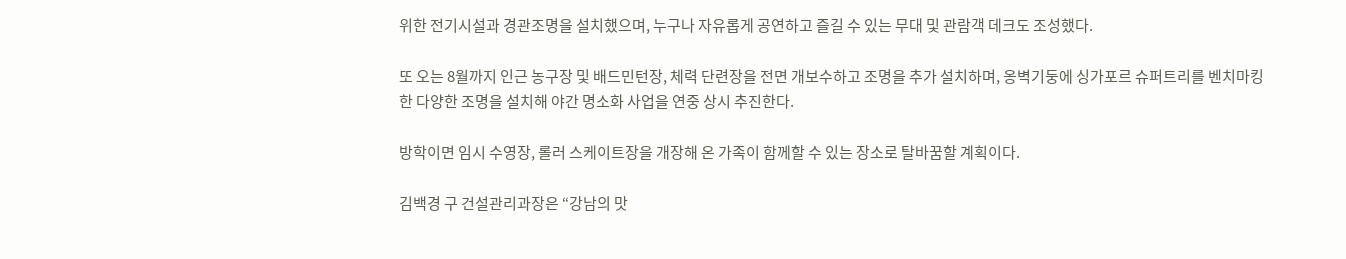위한 전기시설과 경관조명을 설치했으며, 누구나 자유롭게 공연하고 즐길 수 있는 무대 및 관람객 데크도 조성했다.

또 오는 8월까지 인근 농구장 및 배드민턴장, 체력 단련장을 전면 개보수하고 조명을 추가 설치하며, 옹벽기둥에 싱가포르 슈퍼트리를 벤치마킹한 다양한 조명을 설치해 야간 명소화 사업을 연중 상시 추진한다.

방학이면 임시 수영장, 롤러 스케이트장을 개장해 온 가족이 함께할 수 있는 장소로 탈바꿈할 계획이다.

김백경 구 건설관리과장은 “강남의 맛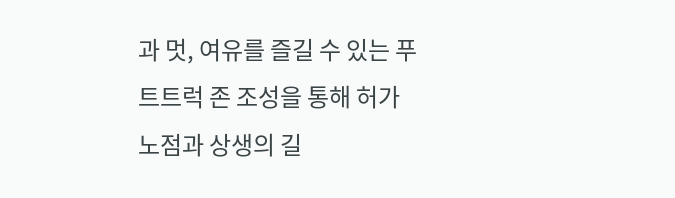과 멋, 여유를 즐길 수 있는 푸트트럭 존 조성을 통해 허가노점과 상생의 길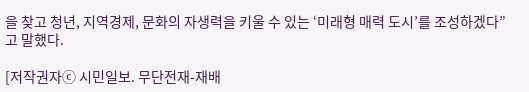을 찾고 청년, 지역경제, 문화의 자생력을 키울 수 있는 ‘미래형 매력 도시’를 조성하겠다”고 말했다.

[저작권자ⓒ 시민일보. 무단전재-재배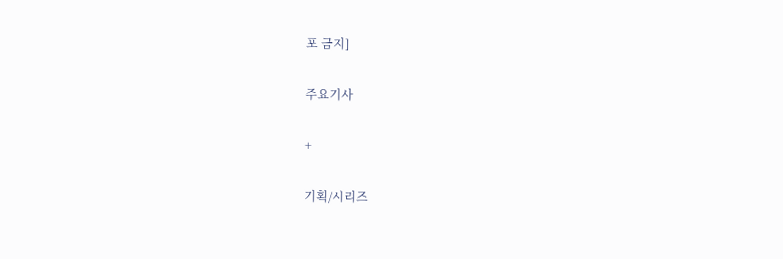포 금지]

주요기사

+

기획/시리즈